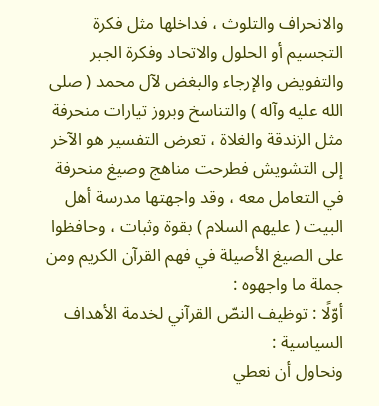والانحراف والتلوث ، فداخلها مثل فكرة التجسيم أو الحلول والاتحاد وفكرة الجبر والتفويض والإرجاء والبغض لآل محمد ( صلى الله عليه وآله ) والتناسخ وبروز تيارات منحرفة مثل الزندقة والغلاة ، تعرض التفسير هو الآخر إلى التشويش فطرحت مناهج وصيغ منحرفة في التعامل معه ، وقد واجهتها مدرسة أهل البيت ( عليهم السلام ) بقوة وثبات ، وحافظوا على الصيغ الأصيلة في فهم القرآن الكريم ومن جملة ما واجهوه :
أوّلًا : توظيف النصّ القرآني لخدمة الأهداف السياسية :
ونحاول أن نعطي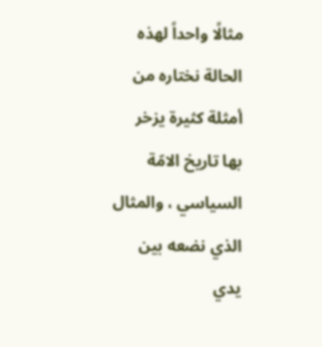مثالًا واحداً لهذه الحالة نختاره من أمثلة كثيرة يزخر بها تاريخ الامّة السياسي ، والمثال الذي نضعه بين يدي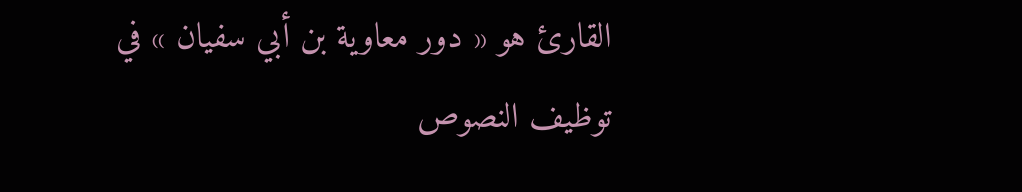القارئ هو « دور معاوية بن أبي سفيان » في توظيف النصوص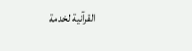القرآنية لخدمة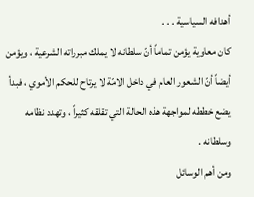أهدافه السياسية . . .
كان معاوية يؤمن تماماً أنّ سلطانه لا يملك مبرراته الشرعية ، ويؤمن أيضاً أنّ الشعور العام في داخل الامّة لا يرتاح للحكم الأموي ، فبدأ يضع خططه لمواجهة هذه الحالة التي تقلقه كثيراً ، وتهدد نظامه وسلطانه .
ومن أهم الوسائل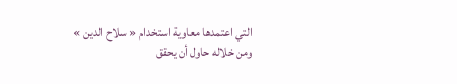التي اعتمدها معاوية استخدام « سلاح الدين » ومن خلاله حاول أن يحقق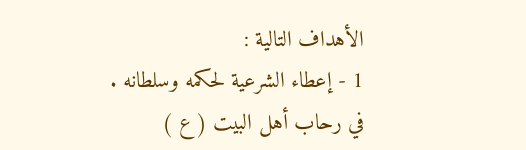الأهداف التالية :
1 - إعطاء الشرعية لحكمه وسلطانه .
في رحاب أهل البيت ( ع )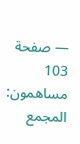— صفحة 103
مساهمون: المجمع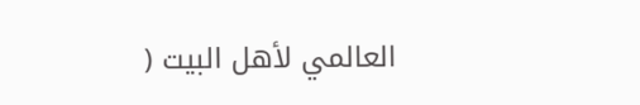العالمي لأهل البيت (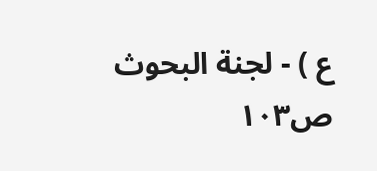ع ) - لجنة البحوث
ص١٠٣